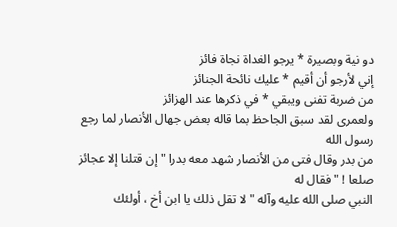دو نية وبصيرة * يرجو الغداة نجاة فائز
إني لأرجو أن أقيم * عليك نائحة الجنائز
من ضربة تفنى ويبقي * في ذكرها عند الهزائز
ولعمرى لقد سبق الجاحظ بما قاله بعض جهال الأنصار لما رجع رسول الله
من بدر وقال فتى من الأنصار شهد معه بدرا " إن قتلنا إلا عجائز صلعا ! " فقال له
النبي صلى الله عليه وآله " لا تقل ذلك يا ابن أخ ، أولئك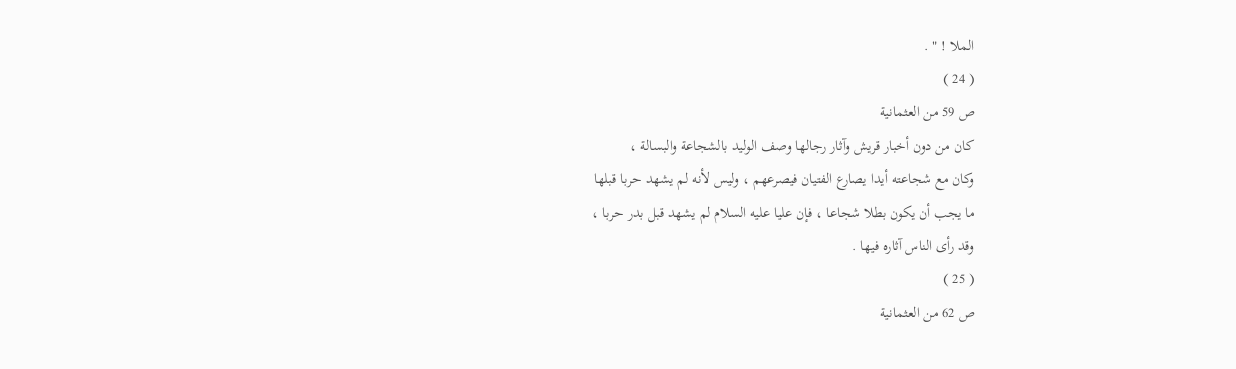الملا ! " .
( 24 )
ص 59 من العثمانية
كان من دون أخبار قريش وآثار رجالها وصف الوليد بالشجاعة والبسالة ،
وكان مع شجاعته أيدا يصارع الفتيان فيصرعهم ، وليس لأنه لم يشهد حربا قبلها
ما يجب أن يكون بطلا شجاعا ، فإن عليا عليه السلام لم يشهد قبل بدر حربا ،
وقد رأى الناس آثاره فيها .
( 25 )
ص 62 من العثمانية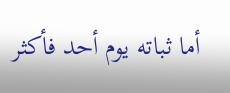أما ثباته يوم أحد فأكثر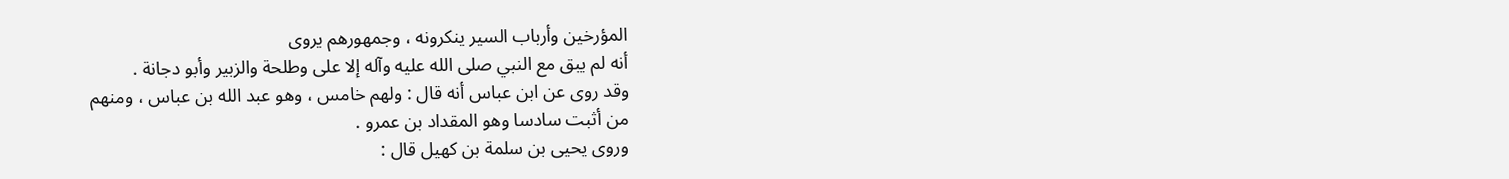المؤرخين وأرباب السير ينكرونه ، وجمهورهم يروى
أنه لم يبق مع النبي صلى الله عليه وآله إلا على وطلحة والزبير وأبو دجانة .
وقد روى عن ابن عباس أنه قال : ولهم خامس ، وهو عبد الله بن عباس ، ومنهم
من أثبت سادسا وهو المقداد بن عمرو .
وروى يحيى بن سلمة بن كهيل قال :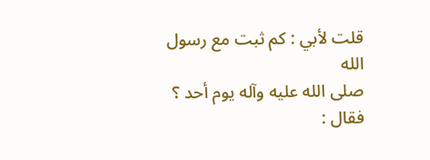قلت لأبي : كم ثبت مع رسول الله
صلى الله عليه وآله يوم أحد ؟ فقال :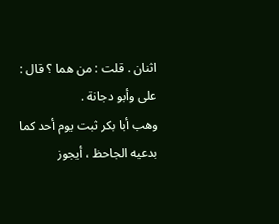اثنان . قلت : من هما ؟ قال : على وأبو دجانة .
وهب أبا بكر ثبت يوم أحد كما بدعيه الجاحظ ، أيجوز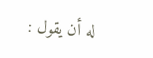له أن يقول :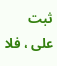ثبت
على ، فلا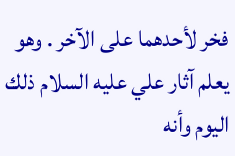فخر لأحدهما على الآخر . وهو يعلم آثار علي عليه السلام ذلك اليوم وأنه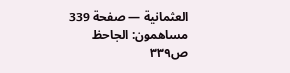العثمانية — صفحة 339
مساهمون: الجاحظ
ص٣٣٩